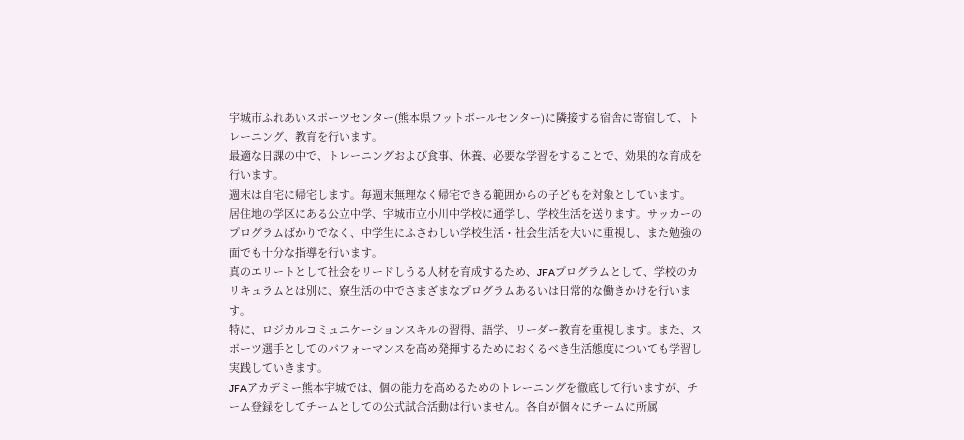宇城市ふれあいスポーツセンター(熊本県フットボールセンター)に隣接する宿舎に寄宿して、トレーニング、教育を行います。
最適な日課の中で、トレーニングおよび食事、休養、必要な学習をすることで、効果的な育成を行います。
週末は自宅に帰宅します。毎週末無理なく帰宅できる範囲からの子どもを対象としています。
居住地の学区にある公立中学、宇城市立小川中学校に通学し、学校生活を送ります。サッカーのプログラムばかりでなく、中学生にふさわしい学校生活・社会生活を大いに重視し、また勉強の面でも十分な指導を行います。
真のエリートとして社会をリードしうる人材を育成するため、JFAプログラムとして、学校のカリキュラムとは別に、寮生活の中でさまざまなプログラムあるいは日常的な働きかけを行います。
特に、ロジカルコミュニケーションスキルの習得、語学、リーダー教育を重視します。また、スポーツ選手としてのパフォーマンスを高め発揮するためにおくるべき生活態度についても学習し実践していきます。
JFAアカデミー熊本宇城では、個の能力を高めるためのトレーニングを徹底して行いますが、チーム登録をしてチームとしての公式試合活動は行いません。各自が個々にチームに所属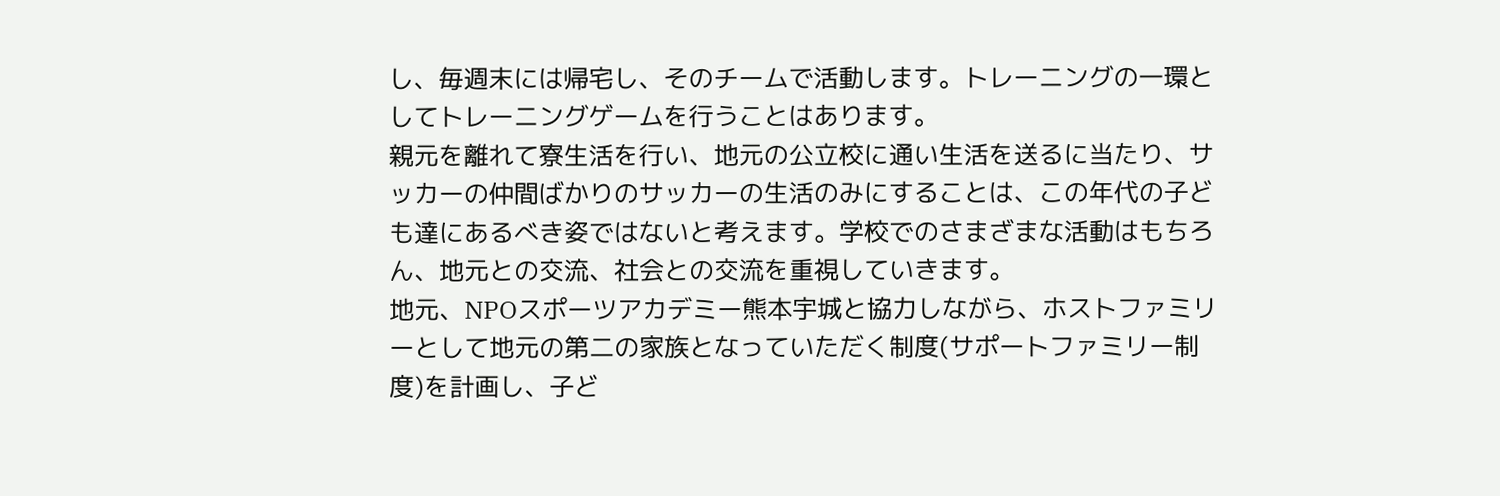し、毎週末には帰宅し、そのチームで活動します。トレーニングの一環としてトレーニングゲームを行うことはあります。
親元を離れて寮生活を行い、地元の公立校に通い生活を送るに当たり、サッカーの仲間ばかりのサッカーの生活のみにすることは、この年代の子ども達にあるべき姿ではないと考えます。学校でのさまざまな活動はもちろん、地元との交流、社会との交流を重視していきます。
地元、NPOスポーツアカデミー熊本宇城と協力しながら、ホストファミリーとして地元の第二の家族となっていただく制度(サポートファミリー制度)を計画し、子ど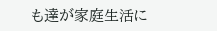も達が家庭生活に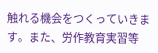触れる機会をつくっていきます。また、労作教育実習等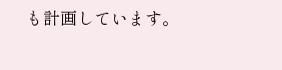も計画しています。